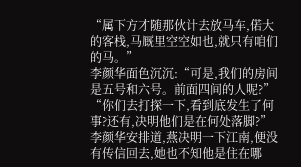“属下方才随那伙计去放马车,偌大的客栈,马厩里空空如也,就只有咱们的马。”
李颜华面色沉沉:“可是,我们的房间是五号和六号。前面四间的人呢?”
“你们去打探一下,看到底发生了何事?还有,决明他们是在何处落脚?”
李颜华安排道,燕决明一下江南,便没有传信回去,她也不知他是住在哪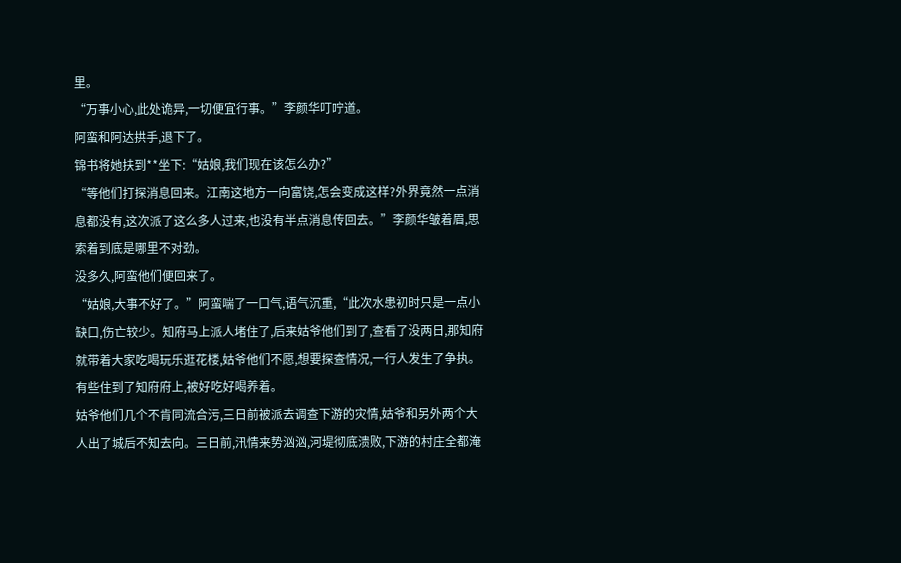里。
“万事小心,此处诡异,一切便宜行事。”李颜华叮咛道。
阿蛮和阿达拱手,退下了。
锦书将她扶到**坐下:“姑娘,我们现在该怎么办?”
“等他们打探消息回来。江南这地方一向富饶,怎会变成这样?外界竟然一点消息都没有,这次派了这么多人过来,也没有半点消息传回去。”李颜华皱着眉,思索着到底是哪里不对劲。
没多久,阿蛮他们便回来了。
“姑娘,大事不好了。”阿蛮喘了一口气,语气沉重,“此次水患初时只是一点小缺口,伤亡较少。知府马上派人堵住了,后来姑爷他们到了,查看了没两日,那知府就带着大家吃喝玩乐逛花楼,姑爷他们不愿,想要探查情况,一行人发生了争执。有些住到了知府府上,被好吃好喝养着。
姑爷他们几个不肯同流合污,三日前被派去调查下游的灾情,姑爷和另外两个大人出了城后不知去向。三日前,汛情来势汹汹,河堤彻底溃败,下游的村庄全都淹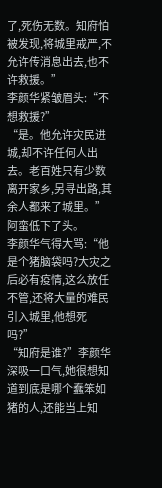了,死伤无数。知府怕被发现,将城里戒严,不允许传消息出去,也不许救援。”
李颜华紧皱眉头:“不想救援?”
“是。他允许灾民进城,却不许任何人出去。老百姓只有少数离开家乡,另寻出路,其余人都来了城里。”阿蛮低下了头。
李颜华气得大骂:“他是个猪脑袋吗?大灾之后必有疫情,这么放任不管,还将大量的难民引入城里,他想死吗?”
“知府是谁?”李颜华深吸一口气,她很想知道到底是哪个蠢笨如猪的人,还能当上知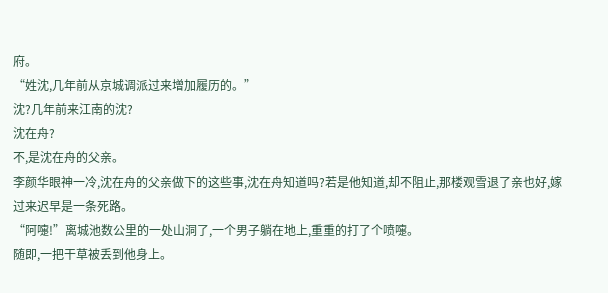府。
“姓沈,几年前从京城调派过来增加履历的。”
沈?几年前来江南的沈?
沈在舟?
不,是沈在舟的父亲。
李颜华眼神一冷,沈在舟的父亲做下的这些事,沈在舟知道吗?若是他知道,却不阻止,那楼观雪退了亲也好,嫁过来迟早是一条死路。
“阿嚏!”离城池数公里的一处山洞了,一个男子躺在地上,重重的打了个喷嚏。
随即,一把干草被丢到他身上。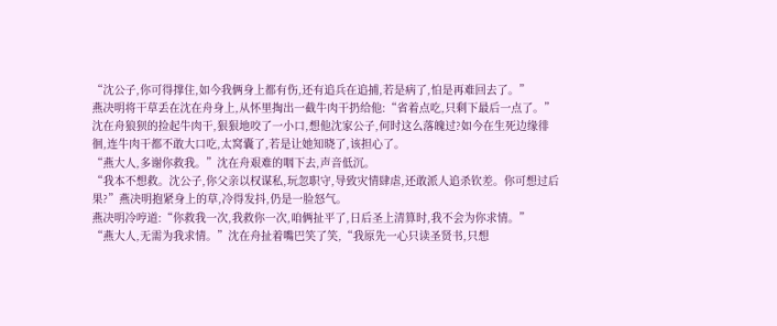“沈公子,你可得撑住,如今我俩身上都有伤,还有追兵在追捕,若是病了,怕是再难回去了。”
燕决明将干草丢在沈在舟身上,从怀里掏出一截牛肉干扔给他:“省着点吃,只剩下最后一点了。”
沈在舟狼狈的捡起牛肉干,狠狠地咬了一小口,想他沈家公子,何时这么落魄过?如今在生死边缘徘徊,连牛肉干都不敢大口吃,太窝囊了,若是让她知晓了,该担心了。
“燕大人,多谢你救我。”沈在舟艰难的咽下去,声音低沉。
“我本不想救。沈公子,你父亲以权谋私,玩忽职守,导致灾情肆虐,还敢派人追杀钦差。你可想过后果?”燕决明抱紧身上的草,冷得发抖,仍是一脸怒气。
燕决明冷哼道:“你救我一次,我救你一次,咱俩扯平了,日后圣上清算时,我不会为你求情。”
“燕大人,无需为我求情。”沈在舟扯着嘴巴笑了笑,“我原先一心只读圣贤书,只想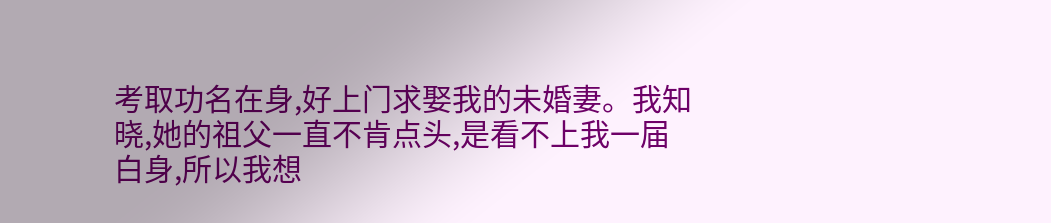考取功名在身,好上门求娶我的未婚妻。我知晓,她的祖父一直不肯点头,是看不上我一届白身,所以我想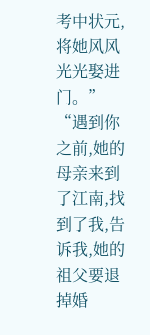考中状元,将她风风光光娶进门。”
“遇到你之前,她的母亲来到了江南,找到了我,告诉我,她的祖父要退掉婚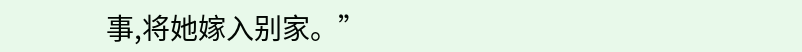事,将她嫁入别家。”